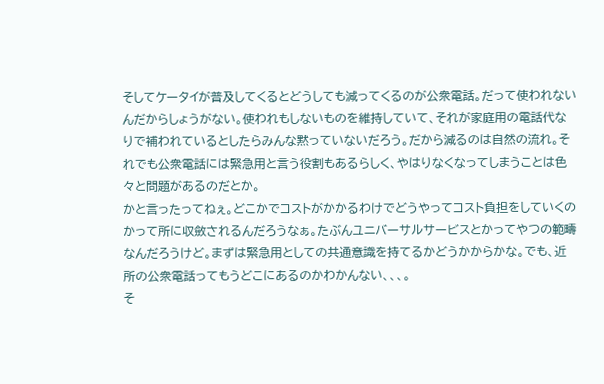そしてケータイが普及してくるとどうしても減ってくるのが公衆電話。だって使われないんだからしょうがない。使われもしないものを維持していて、それが家庭用の電話代なりで補われているとしたらみんな黙っていないだろう。だから減るのは自然の流れ。それでも公衆電話には緊急用と言う役割もあるらしく、やはりなくなってしまうことは色々と問題があるのだとか。
かと言ったってねぇ。どこかでコストがかかるわけでどうやってコスト負担をしていくのかって所に収斂されるんだろうなぁ。たぶんユニバーサルサービスとかってやつの範疇なんだろうけど。まずは緊急用としての共通意識を持てるかどうかからかな。でも、近所の公衆電話ってもうどこにあるのかわかんない、、、。
そ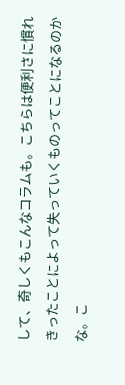して、奇しくもこんなコラムも。こちらは便利さに慣れきったことによって失っていくものってことになるのかな。こ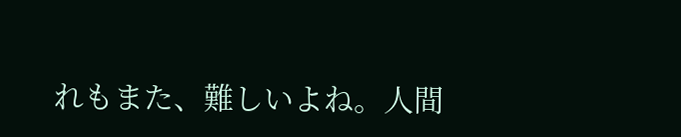れもまた、難しいよね。人間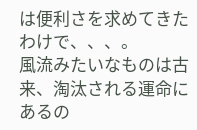は便利さを求めてきたわけで、、、。
風流みたいなものは古来、淘汰される運命にあるの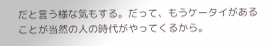だと言う様な気もする。だって、もうケータイがあることが当然の人の時代がやってくるから。